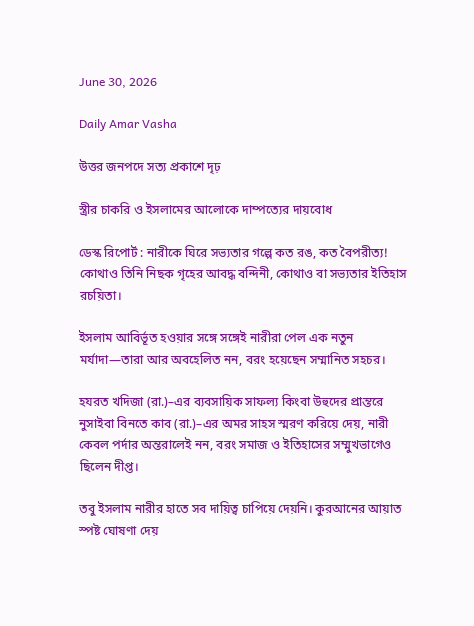June 30, 2026

Daily Amar Vasha

উত্তর জনপদে সত্য প্রকাশে দৃঢ়

স্ত্রীর চাকরি ও ইসলামের আলোকে দাম্পত্যের দায়বোধ

ডেস্ক রিপোর্ট : নারীকে ঘিরে সভ্যতার গল্পে কত রঙ, কত বৈপরীত্য! কোথাও তিনি নিছক গৃহের আবদ্ধ বন্দিনী, কোথাও বা সভ্যতার ইতিহাস রচয়িতা।

ইসলাম আবির্ভূত হওয়ার সঙ্গে সঙ্গেই নারীরা পেল এক নতুন মর্যাদা—তারা আর অবহেলিত নন, বরং হয়েছেন সম্মানিত সহচর।

হযরত খদিজা (রা.)–এর ব্যবসায়িক সাফল্য কিংবা উহুদের প্রান্তরে নুসাইবা বিনতে কাব (রা.)–এর অমর সাহস স্মরণ করিয়ে দেয়, নারী কেবল পর্দার অন্তরালেই নন, বরং সমাজ ও ইতিহাসের সম্মুখভাগেও ছিলেন দীপ্ত।

তবু ইসলাম নারীর হাতে সব দায়িত্ব চাপিয়ে দেয়নি। কুরআনের আয়াত স্পষ্ট ঘোষণা দেয়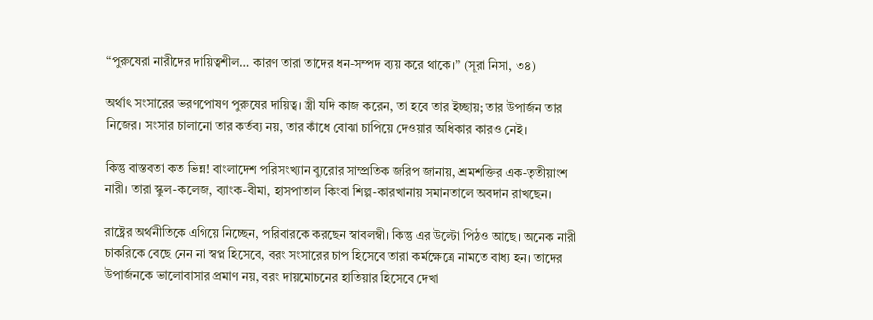“পুরুষেরা নারীদের দায়িত্বশীল… কারণ তারা তাদের ধন-সম্পদ ব্যয় করে থাকে।” (সূরা নিসা, ৩৪)

অর্থাৎ সংসারের ভরণপোষণ পুরুষের দায়িত্ব। স্ত্রী যদি কাজ করেন, তা হবে তার ইচ্ছায়; তার উপার্জন তার নিজের। সংসার চালানো তার কর্তব্য নয়, তার কাঁধে বোঝা চাপিয়ে দেওয়ার অধিকার কারও নেই।

কিন্তু বাস্তবতা কত ভিন্ন! বাংলাদেশ পরিসংখ্যান ব্যুরোর সাম্প্রতিক জরিপ জানায়, শ্রমশক্তির এক-তৃতীয়াংশ নারী। তারা স্কুল-কলেজ, ব্যাংক-বীমা, হাসপাতাল কিংবা শিল্প-কারখানায় সমানতালে অবদান রাখছেন।

রাষ্ট্রের অর্থনীতিকে এগিয়ে নিচ্ছেন, পরিবারকে করছেন স্বাবলম্বী। কিন্তু এর উল্টো পিঠও আছে। অনেক নারী চাকরিকে বেছে নেন না স্বপ্ন হিসেবে, বরং সংসারের চাপ হিসেবে তারা কর্মক্ষেত্রে নামতে বাধ্য হন। তাদের উপার্জনকে ভালোবাসার প্রমাণ নয়, বরং দায়মোচনের হাতিয়ার হিসেবে দেখা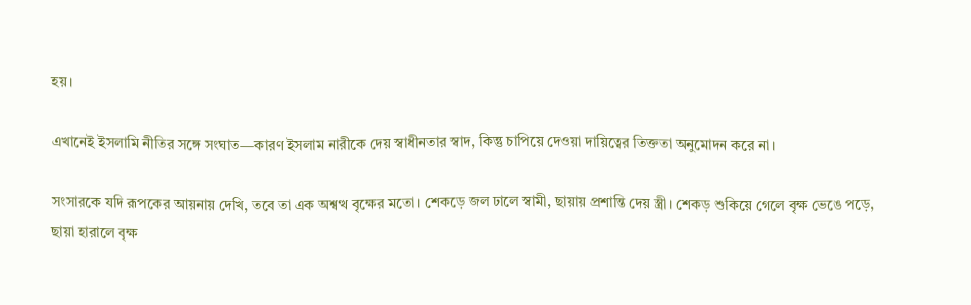হয়।

এখানেই ইসলামি নীতির সঙ্গে সংঘাত—কারণ ইসলাম নারীকে দেয় স্বাধীনতার স্বাদ, কিন্তু চাপিয়ে দেওয়া দায়িত্বের তিক্ততা অনুমোদন করে না।

সংসারকে যদি রূপকের আয়নায় দেখি, তবে তা এক অশ্বত্থ বৃক্ষের মতো। শেকড়ে জল ঢালে স্বামী, ছায়ায় প্রশান্তি দেয় স্ত্রী। শেকড় শুকিয়ে গেলে বৃক্ষ ভেঙে পড়ে, ছায়া হারালে বৃক্ষ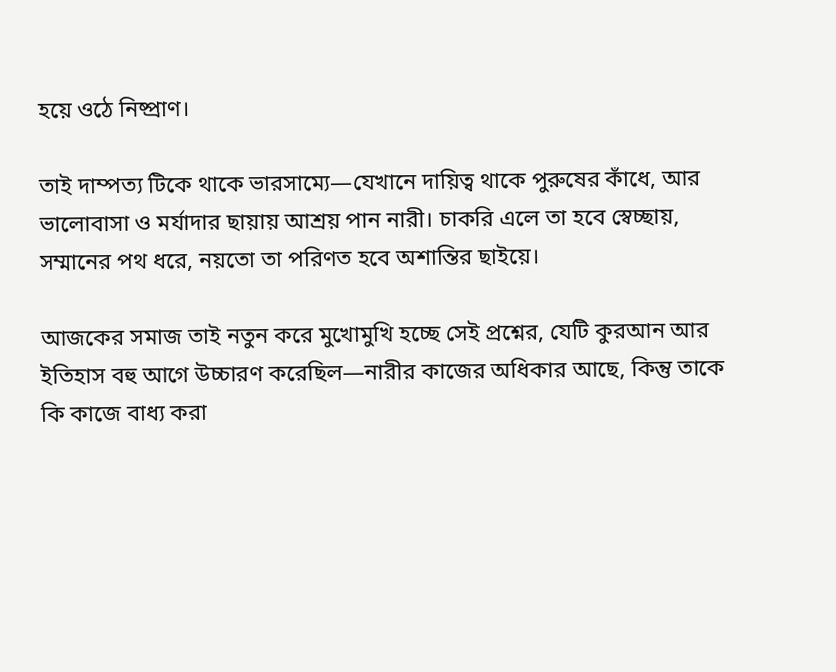হয়ে ওঠে নিষ্প্রাণ।

তাই দাম্পত্য টিকে থাকে ভারসাম্যে—যেখানে দায়িত্ব থাকে পুরুষের কাঁধে, আর ভালোবাসা ও মর্যাদার ছায়ায় আশ্রয় পান নারী। চাকরি এলে তা হবে স্বেচ্ছায়, সম্মানের পথ ধরে, নয়তো তা পরিণত হবে অশান্তির ছাইয়ে।

আজকের সমাজ তাই নতুন করে মুখোমুখি হচ্ছে সেই প্রশ্নের, যেটি কুরআন আর ইতিহাস বহু আগে উচ্চারণ করেছিল—নারীর কাজের অধিকার আছে, কিন্তু তাকে কি কাজে বাধ্য করা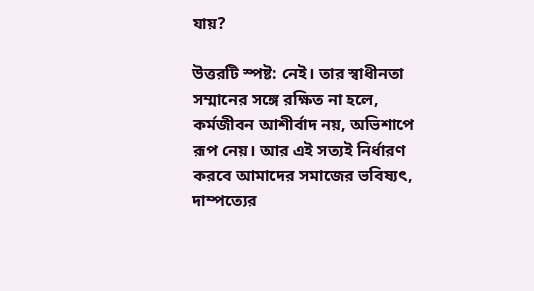যায়?

উত্তরটি স্পষ্ট: নেই। তার স্বাধীনতা সম্মানের সঙ্গে রক্ষিত না হলে, কর্মজীবন আশীর্বাদ নয়, অভিশাপে রূপ নেয়। আর এই সত্যই নির্ধারণ করবে আমাদের সমাজের ভবিষ্যৎ, দাম্পত্যের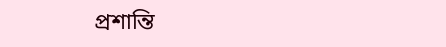প্রশান্তি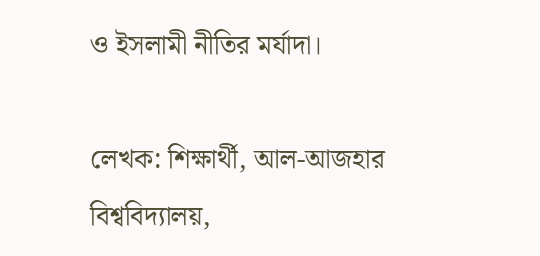ও ইসলামী নীতির মর্যাদা।

লেখক: শিক্ষার্থী, আল-আজহার বিশ্ববিদ্যালয়,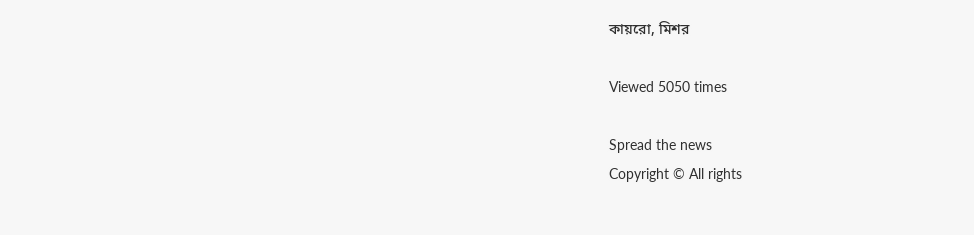কায়রো, মিশর

Viewed 5050 times

Spread the news
Copyright © All rights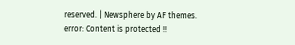reserved. | Newsphere by AF themes.
error: Content is protected !!